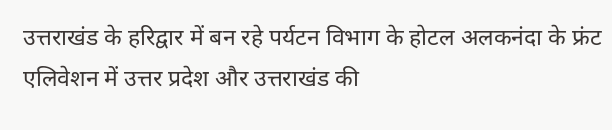उत्तराखंड के हरिद्वार में बन रहे पर्यटन विभाग के होटल अलकनंदा के फ्रंट एलिवेशन में उत्तर प्रदेश और उत्तराखंड की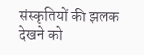संस्कृतियों की झलक देखने को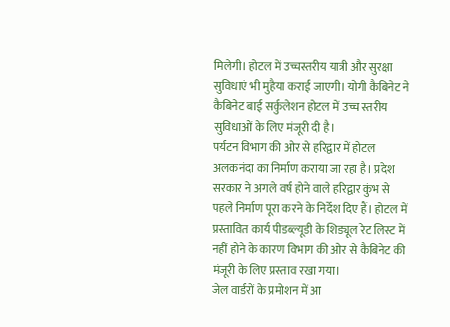मिलेगी। होटल में उच्चस्तरीय यात्री और सुरक्षा सुविधाएं भी मुहैया कराई जाएगी। योगी कैबिनेट ने कैबिनेट बाई सर्कुलेशन होटल में उच्च स्तरीय सुविधाओं के लिए मंजूरी दी है।
पर्यटन विभाग की ओर से हरिद्वार में होटल अलकनंदा का निर्माण कराया जा रहा है। प्रदेश सरकार ने अगले वर्ष होने वाले हरिद्वार कुंभ से पहले निर्माण पूरा करने के निर्देश दिए हैं। होटल में प्रस्तावित कार्य पीडब्ल्यूडी के शिड्यूल रेट लिस्ट में नहीं होने के कारण विभाग की ओर से कैबिनेट की मंजूरी के लिए प्रस्ताव रखा गया।
जेल वार्डरों के प्रमोशन में आ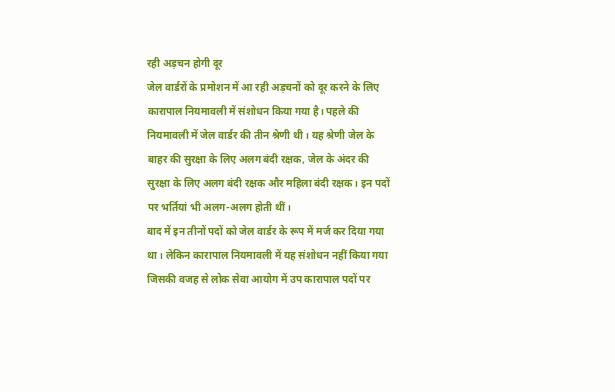रही अड़चन होगी दूर
जेल वार्डरों के प्रमोशन में आ रही अड़चनों को दूर करने के लिए कारापाल नियमावली में संशोधन किया गया है। पहले की नियमावली में जेल वार्डर की तीन श्रेणी थी। यह श्रेणी जेल के बाहर की सुरक्षा के लिए अलग बंदी रक्षक, जेल के अंदर की सुरक्षा के लिए अलग बंदी रक्षक और महिला बंदी रक्षक। इन पदों पर भर्तियां भी अलग-अलग होती थीं।
बाद में इन तीनों पदों को जेल वार्डर के रूप में मर्ज कर दिया गया था। लेकिन कारापाल नियमावली में यह संशोधन नहीं किया गया जिसकी वजह से लोक सेवा आयोग में उप कारापाल पदों पर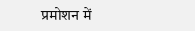प्रमोशन में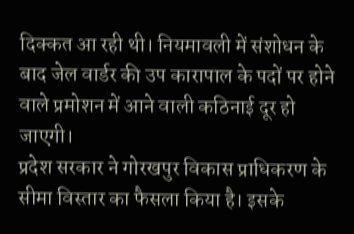दिक्कत आ रही थी। नियमावली में संशोधन के बाद जेल वार्डर की उप कारापाल के पदों पर होने वाले प्रमोशन में आने वाली कठिनाई दूर हो जाएगी।
प्रदेश सरकार ने गोरखपुर विकास प्राधिकरण के सीमा विस्तार का फैसला किया है। इसके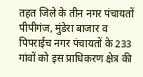तहत जिले के तीन नगर पंचायतों पीपीगंज, मुंडेरा बाजार व पिपराईच नगर पंचायतों के 233 गांवों को इस प्राधिकरण क्षेत्र की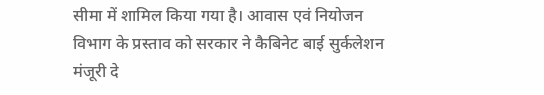सीमा में शामिल किया गया है। आवास एवं नियोजन विभाग के प्रस्ताव को सरकार ने कैबिनेट बाई सुर्कलेशन मंजूरी दे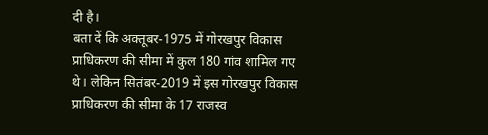दी है।
बता दें कि अक्तूबर-1975 में गोरखपुर विकास प्राधिकरण की सीमा में कुल 180 गांव शामिल गए थे। लेकिन सितंबर-2019 में इस गोरखपुर विकास प्राधिकरण की सीमा के 17 राजस्व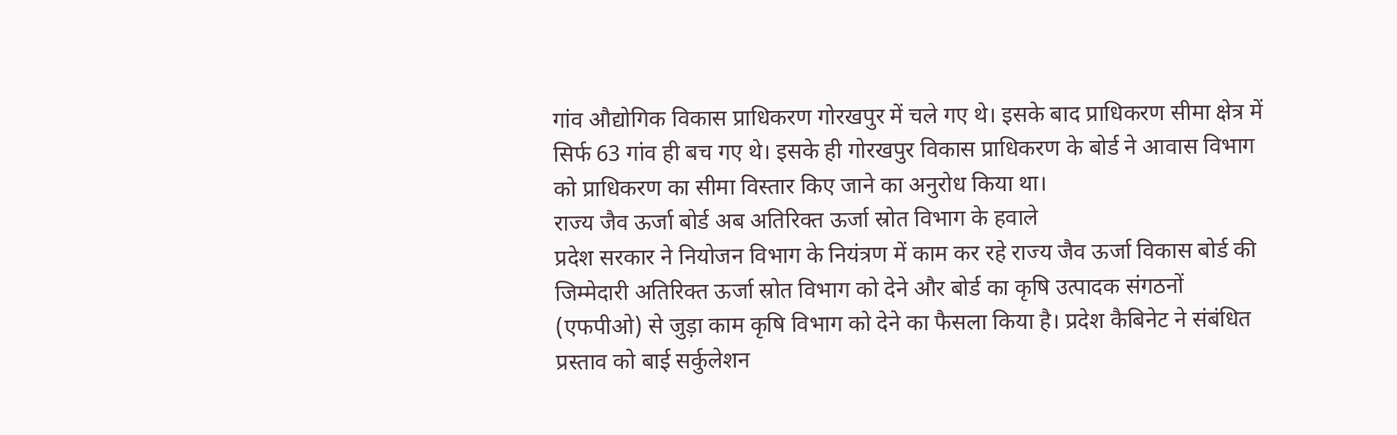गांव औद्योगिक विकास प्राधिकरण गोरखपुर में चले गए थे। इसके बाद प्राधिकरण सीमा क्षेत्र में सिर्फ 63 गांव ही बच गए थे। इसके ही गोरखपुर विकास प्राधिकरण के बोर्ड ने आवास विभाग को प्राधिकरण का सीमा विस्तार किए जाने का अनुरोध किया था।
राज्य जैव ऊर्जा बोर्ड अब अतिरिक्त ऊर्जा स्रोत विभाग के हवाले
प्रदेश सरकार ने नियोजन विभाग के नियंत्रण में काम कर रहे राज्य जैव ऊर्जा विकास बोर्ड की जिम्मेदारी अतिरिक्त ऊर्जा स्रोत विभाग को देने और बोर्ड का कृषि उत्पादक संगठनों (एफपीओ) से जुड़ा काम कृषि विभाग को देने का फैसला किया है। प्रदेश कैबिनेट ने संबंधित प्रस्ताव को बाई सर्कुलेशन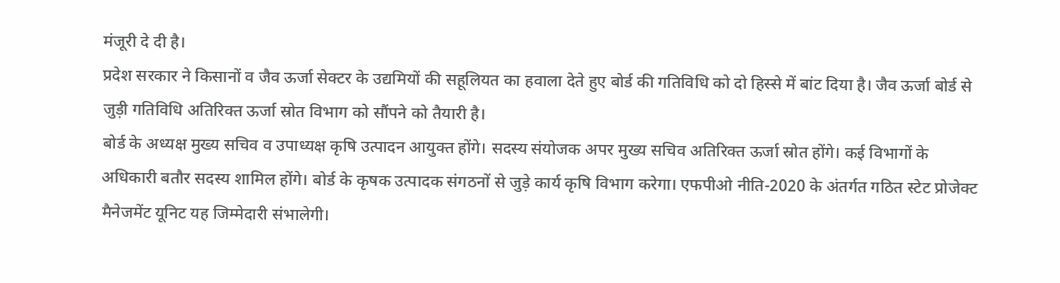मंजूरी दे दी है।
प्रदेश सरकार ने किसानों व जैव ऊर्जा सेक्टर के उद्यमियों की सहूलियत का हवाला देते हुए बोर्ड की गतिविधि को दो हिस्से में बांट दिया है। जैव ऊर्जा बोर्ड से जुड़ी गतिविधि अतिरिक्त ऊर्जा स्रोत विभाग को सौंपने को तैयारी है।
बोर्ड के अध्यक्ष मुख्य सचिव व उपाध्यक्ष कृषि उत्पादन आयुक्त होंगे। सदस्य संयोजक अपर मुख्य सचिव अतिरिक्त ऊर्जा स्रोत होंगे। कई विभागों के अधिकारी बतौर सदस्य शामिल होंगे। बोर्ड के कृषक उत्पादक संगठनों से जुड़े कार्य कृषि विभाग करेगा। एफपीओ नीति-2020 के अंतर्गत गठित स्टेट प्रोजेक्ट मैनेजमेंट यूनिट यह जिम्मेदारी संभालेगी।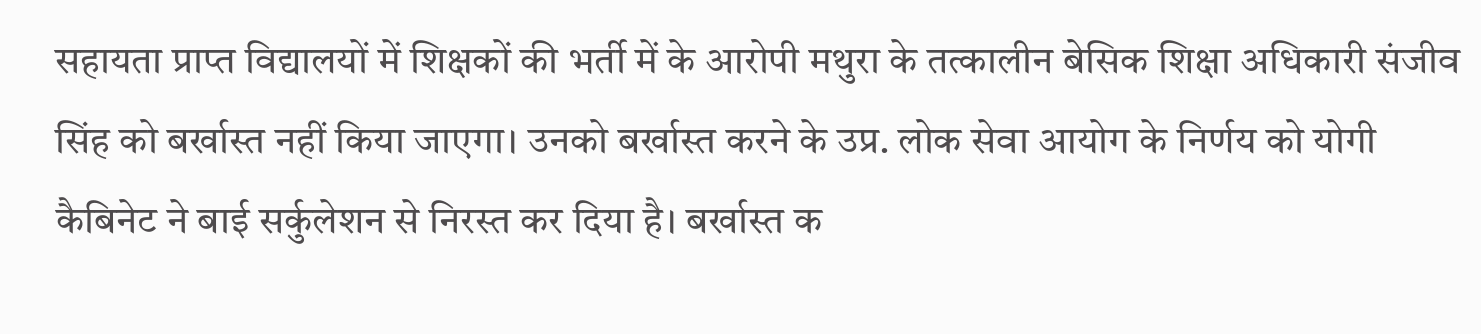सहायता प्राप्त विद्यालयों में शिक्षकों की भर्ती में के आरोपी मथुरा के तत्कालीन बेसिक शिक्षा अधिकारी संजीव सिंह को बर्खास्त नहीं किया जाएगा। उनको बर्खास्त करने के उप्र. लोक सेवा आयोग के निर्णय को योगी कैबिनेट ने बाई सर्कुलेशन से निरस्त कर दिया है। बर्खास्त क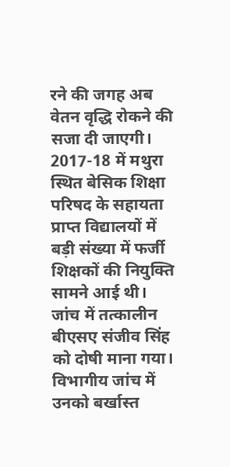रने की जगह अब वेतन वृद्धि रोकने की सजा दी जाएगी।
2017-18 में मथुरा स्थित बेसिक शिक्षा परिषद के सहायता प्राप्त विद्यालयों में बड़ी संख्या में फर्जी शिक्षकों की नियुक्ति सामने आई थी। जांच में तत्कालीन बीएसए संजीव सिंह को दोषी माना गया। विभागीय जांच में उनको बर्खास्त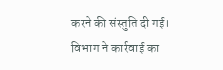करने की संस्तुति दी गई। विभाग ने कार्रवाई का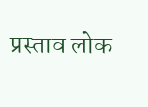प्रस्ताव लोक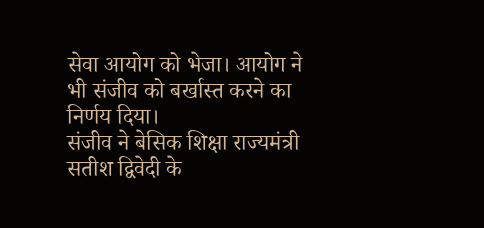सेवा आयोग को भेजा। आयोग ने भी संजीव को बर्खास्त करने का निर्णय दिया।
संजीव ने बेसिक शिक्षा राज्यमंत्री सतीश द्विवेदी के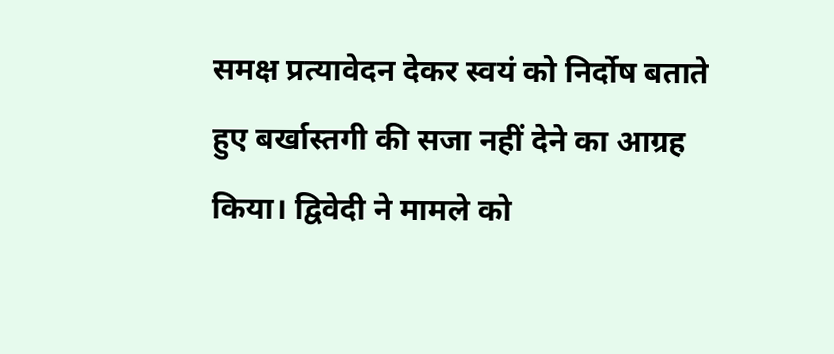समक्ष प्रत्यावेदन देकर स्वयं को निर्दोष बताते हुए बर्खास्तगी की सजा नहीं देने का आग्रह किया। द्विवेदी ने मामले को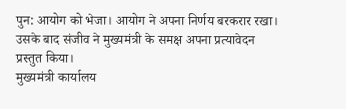पुन: आयोग को भेजा। आयोग ने अपना निर्णय बरकरार रखा। उसके बाद संजीव ने मुख्यमंत्री के समक्ष अपना प्रत्यावेदन प्रस्तुत किया।
मुख्यमंत्री कार्यालय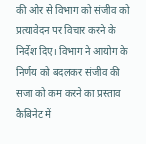की ओर से विभाग को संजीव को प्रत्यावेदन पर विचार करने के निर्देश दिए। विभाग ने आयोग के निर्णय को बदलकर संजीव की सजा को कम करने का प्रस्ताव कैबिनेट में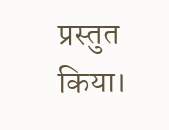प्रस्तुत किया।